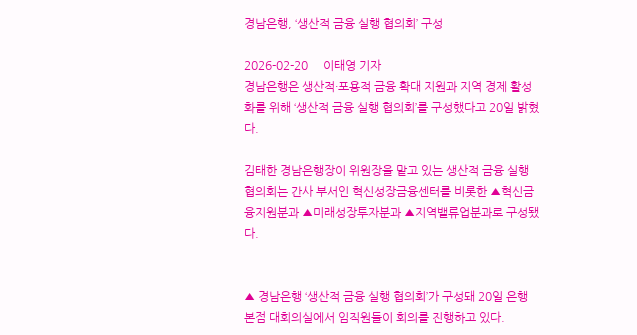경남은행, ‘생산적 금융 실행 협의회’ 구성

2026-02-20     이태영 기자
경남은행은 생산적·포용적 금융 확대 지원과 지역 경제 활성화를 위해 ‘생산적 금융 실행 협의회’를 구성했다고 20일 밝혔다.

김태한 경남은행장이 위원장을 맡고 있는 생산적 금융 실행 협의회는 간사 부서인 혁신성장금융센터를 비롯한 ▲혁신금융지원분과 ▲미래성장투자분과 ▲지역밸류업분과로 구성됐다.


▲ 경남은행 ‘생산적 금융 실행 협의회’가 구성돼 20일 은행 본점 대회의실에서 임직원들이 회의를 진행하고 있다.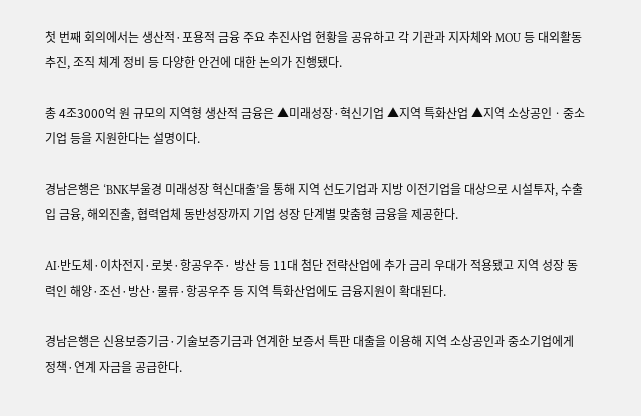첫 번째 회의에서는 생산적·포용적 금융 주요 추진사업 현황을 공유하고 각 기관과 지자체와 MOU 등 대외활동 추진, 조직 체계 정비 등 다양한 안건에 대한 논의가 진행됐다.

총 4조3000억 원 규모의 지역형 생산적 금융은 ▲미래성장·혁신기업 ▲지역 특화산업 ▲지역 소상공인ㆍ중소기업 등을 지원한다는 설명이다.

경남은행은 ‘BNK부울경 미래성장 혁신대출’을 통해 지역 선도기업과 지방 이전기업을 대상으로 시설투자, 수출입 금융, 해외진출, 협력업체 동반성장까지 기업 성장 단계별 맞춤형 금융을 제공한다.

AI·반도체·이차전지·로봇·항공우주· 방산 등 11대 첨단 전략산업에 추가 금리 우대가 적용됐고 지역 성장 동력인 해양·조선·방산·물류·항공우주 등 지역 특화산업에도 금융지원이 확대된다.

경남은행은 신용보증기금·기술보증기금과 연계한 보증서 특판 대출을 이용해 지역 소상공인과 중소기업에게 정책·연계 자금을 공급한다.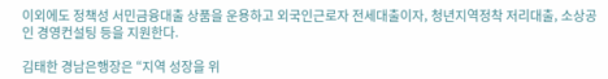이외에도 정책성 서민금융대출 상품을 운용하고 외국인근로자 전세대출이자, 청년지역정착 저리대출, 소상공인 경영컨설팅 등을 지원한다.

김태한 경남은행장은 “지역 성장을 위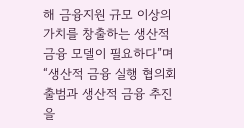해 금융지원 규모 이상의 가치를 창출하는 생산적 금융 모델이 필요하다”며 “생산적 금융 실행 협의회 출범과 생산적 금융 추진을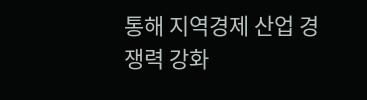통해 지역경제 산업 경쟁력 강화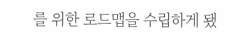를 위한 로드맵을 수립하게 됐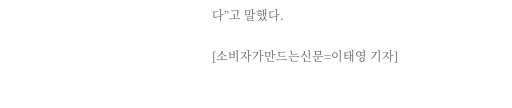다”고 말했다.

[소비자가만드는신문=이태영 기자]